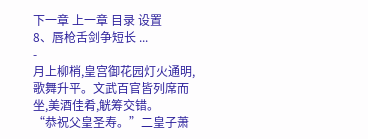下一章 上一章 目录 设置
8、唇枪舌剑争短长 ...
-
月上柳梢,皇宫御花园灯火通明,歌舞升平。文武百官皆列席而坐,美酒佳肴,觥筹交错。
“恭祝父皇圣寿。”二皇子萧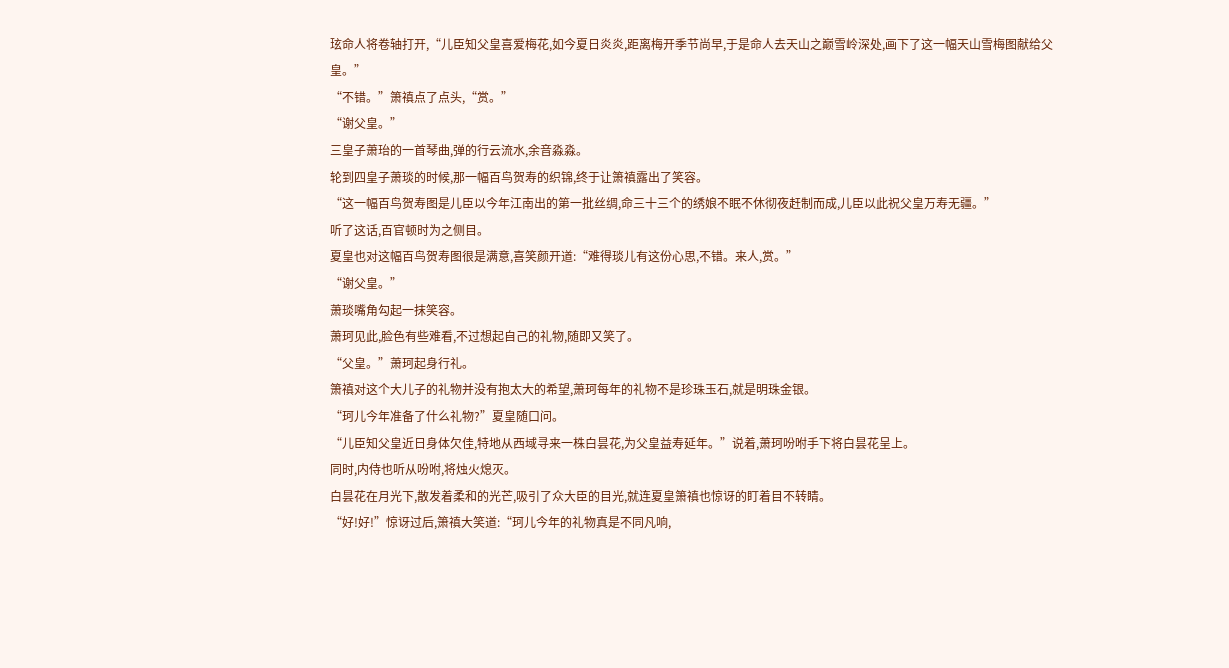玹命人将卷轴打开,“儿臣知父皇喜爱梅花,如今夏日炎炎,距离梅开季节尚早,于是命人去天山之巅雪岭深处,画下了这一幅天山雪梅图献给父皇。”
“不错。”箫禛点了点头,“赏。”
“谢父皇。”
三皇子萧珆的一首琴曲,弹的行云流水,余音淼淼。
轮到四皇子萧琰的时候,那一幅百鸟贺寿的织锦,终于让箫禛露出了笑容。
“这一幅百鸟贺寿图是儿臣以今年江南出的第一批丝绸,命三十三个的绣娘不眠不休彻夜赶制而成,儿臣以此祝父皇万寿无疆。”
听了这话,百官顿时为之侧目。
夏皇也对这幅百鸟贺寿图很是满意,喜笑颜开道:“难得琰儿有这份心思,不错。来人,赏。”
“谢父皇。”
萧琰嘴角勾起一抹笑容。
萧珂见此,脸色有些难看,不过想起自己的礼物,随即又笑了。
“父皇。”萧珂起身行礼。
箫禛对这个大儿子的礼物并没有抱太大的希望,萧珂每年的礼物不是珍珠玉石,就是明珠金银。
“珂儿今年准备了什么礼物?”夏皇随口问。
“儿臣知父皇近日身体欠佳,特地从西域寻来一株白昙花,为父皇益寿延年。”说着,萧珂吩咐手下将白昙花呈上。
同时,内侍也听从吩咐,将烛火熄灭。
白昙花在月光下,散发着柔和的光芒,吸引了众大臣的目光,就连夏皇箫禛也惊讶的盯着目不转睛。
“好!好!”惊讶过后,箫禛大笑道:“珂儿今年的礼物真是不同凡响,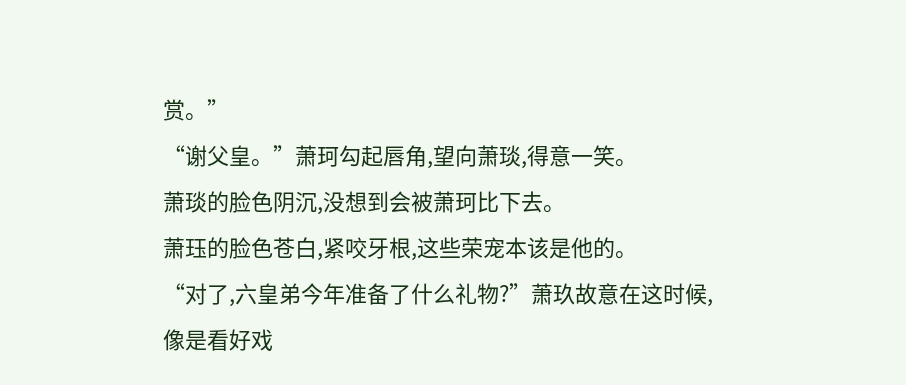赏。”
“谢父皇。”萧珂勾起唇角,望向萧琰,得意一笑。
萧琰的脸色阴沉,没想到会被萧珂比下去。
萧珏的脸色苍白,紧咬牙根,这些荣宠本该是他的。
“对了,六皇弟今年准备了什么礼物?”萧玖故意在这时候,像是看好戏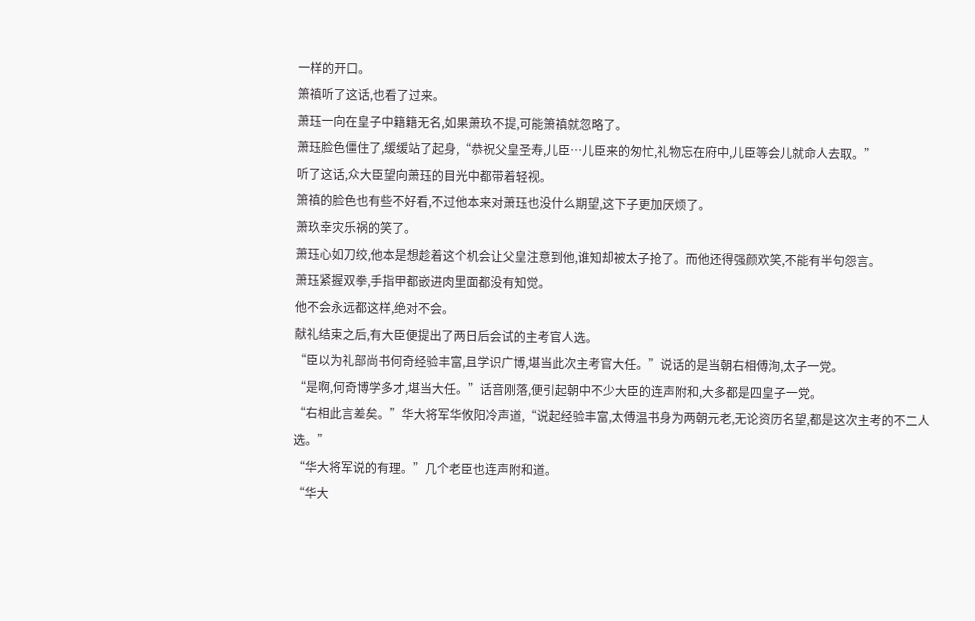一样的开口。
箫禛听了这话,也看了过来。
萧珏一向在皇子中籍籍无名,如果萧玖不提,可能箫禛就忽略了。
萧珏脸色僵住了,缓缓站了起身,“恭祝父皇圣寿,儿臣…儿臣来的匆忙,礼物忘在府中,儿臣等会儿就命人去取。”
听了这话,众大臣望向萧珏的目光中都带着轻视。
箫禛的脸色也有些不好看,不过他本来对萧珏也没什么期望,这下子更加厌烦了。
萧玖幸灾乐祸的笑了。
萧珏心如刀绞,他本是想趁着这个机会让父皇注意到他,谁知却被太子抢了。而他还得强颜欢笑,不能有半句怨言。
萧珏紧握双拳,手指甲都嵌进肉里面都没有知觉。
他不会永远都这样,绝对不会。
献礼结束之后,有大臣便提出了两日后会试的主考官人选。
“臣以为礼部尚书何奇经验丰富,且学识广博,堪当此次主考官大任。”说话的是当朝右相傅洵,太子一党。
“是啊,何奇博学多才,堪当大任。”话音刚落,便引起朝中不少大臣的连声附和,大多都是四皇子一党。
“右相此言差矣。”华大将军华攸阳冷声道,“说起经验丰富,太傅温书身为两朝元老,无论资历名望,都是这次主考的不二人选。”
“华大将军说的有理。”几个老臣也连声附和道。
“华大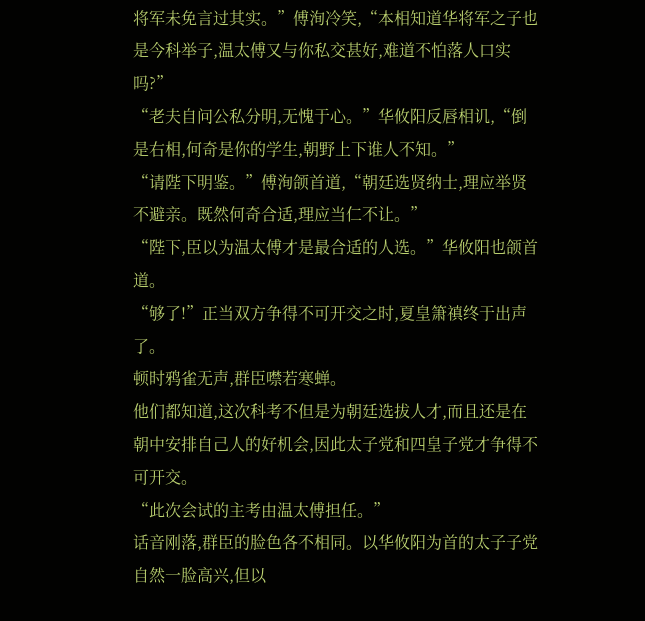将军未免言过其实。”傅洵冷笑,“本相知道华将军之子也是今科举子,温太傅又与你私交甚好,难道不怕落人口实吗?”
“老夫自问公私分明,无愧于心。”华攸阳反唇相讥,“倒是右相,何奇是你的学生,朝野上下谁人不知。”
“请陛下明鉴。”傅洵颌首道,“朝廷选贤纳士,理应举贤不避亲。既然何奇合适,理应当仁不让。”
“陛下,臣以为温太傅才是最合适的人选。”华攸阳也颌首道。
“够了!”正当双方争得不可开交之时,夏皇箫禛终于出声了。
顿时鸦雀无声,群臣噤若寒蝉。
他们都知道,这次科考不但是为朝廷选拔人才,而且还是在朝中安排自己人的好机会,因此太子党和四皇子党才争得不可开交。
“此次会试的主考由温太傅担任。”
话音刚落,群臣的脸色各不相同。以华攸阳为首的太子子党自然一脸高兴,但以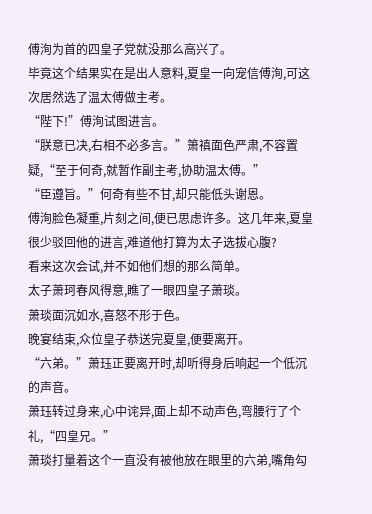傅洵为首的四皇子党就没那么高兴了。
毕竟这个结果实在是出人意料,夏皇一向宠信傅洵,可这次居然选了温太傅做主考。
“陛下!”傅洵试图进言。
“朕意已决,右相不必多言。”箫禛面色严肃,不容置疑,“至于何奇,就暂作副主考,协助温太傅。”
“臣遵旨。”何奇有些不甘,却只能低头谢恩。
傅洵脸色凝重,片刻之间,便已思虑许多。这几年来,夏皇很少驳回他的进言,难道他打算为太子选拔心腹?
看来这次会试,并不如他们想的那么简单。
太子萧珂春风得意,瞧了一眼四皇子萧琰。
萧琰面沉如水,喜怒不形于色。
晚宴结束,众位皇子恭送完夏皇,便要离开。
“六弟。”萧珏正要离开时,却听得身后响起一个低沉的声音。
萧珏转过身来,心中诧异,面上却不动声色,弯腰行了个礼,“四皇兄。”
萧琰打量着这个一直没有被他放在眼里的六弟,嘴角勾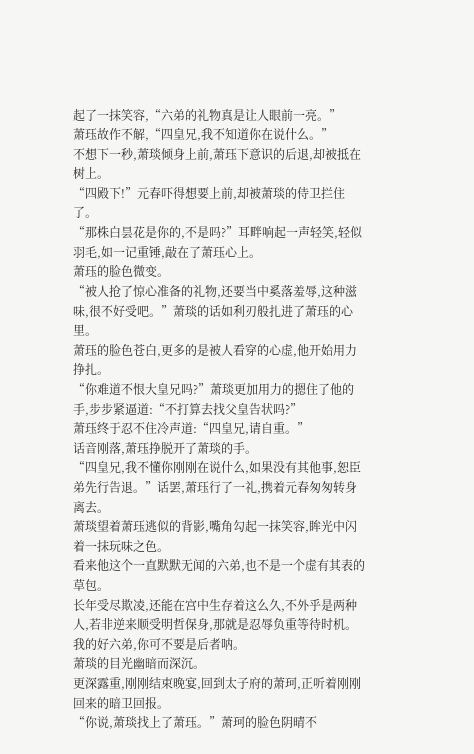起了一抹笑容,“六弟的礼物真是让人眼前一亮。”
萧珏故作不解,“四皇兄,我不知道你在说什么。”
不想下一秒,萧琰倾身上前,萧珏下意识的后退,却被抵在树上。
“四殿下!”元春吓得想要上前,却被萧琰的侍卫拦住了。
“那株白昙花是你的,不是吗?”耳畔响起一声轻笑,轻似羽毛,如一记重锤,敲在了萧珏心上。
萧珏的脸色微变。
“被人抢了惊心准备的礼物,还要当中奚落羞辱,这种滋味,很不好受吧。”萧琰的话如利刃般扎进了萧珏的心里。
萧珏的脸色苍白,更多的是被人看穿的心虚,他开始用力挣扎。
“你难道不恨大皇兄吗?”萧琰更加用力的摁住了他的手,步步紧逼道:“不打算去找父皇告状吗?”
萧珏终于忍不住冷声道:“四皇兄,请自重。”
话音刚落,萧珏挣脱开了萧琰的手。
“四皇兄,我不懂你刚刚在说什么,如果没有其他事,恕臣弟先行告退。”话罢,萧珏行了一礼,携着元春匆匆转身离去。
萧琰望着萧珏逃似的背影,嘴角勾起一抹笑容,眸光中闪着一抹玩味之色。
看来他这个一直默默无闻的六弟,也不是一个虚有其表的草包。
长年受尽欺凌,还能在宫中生存着这么久,不外乎是两种人,若非逆来顺受明哲保身,那就是忍辱负重等待时机。
我的好六弟,你可不要是后者呐。
萧琰的目光幽暗而深沉。
更深露重,刚刚结束晚宴,回到太子府的萧珂,正听着刚刚回来的暗卫回报。
“你说,萧琰找上了萧珏。”萧珂的脸色阴晴不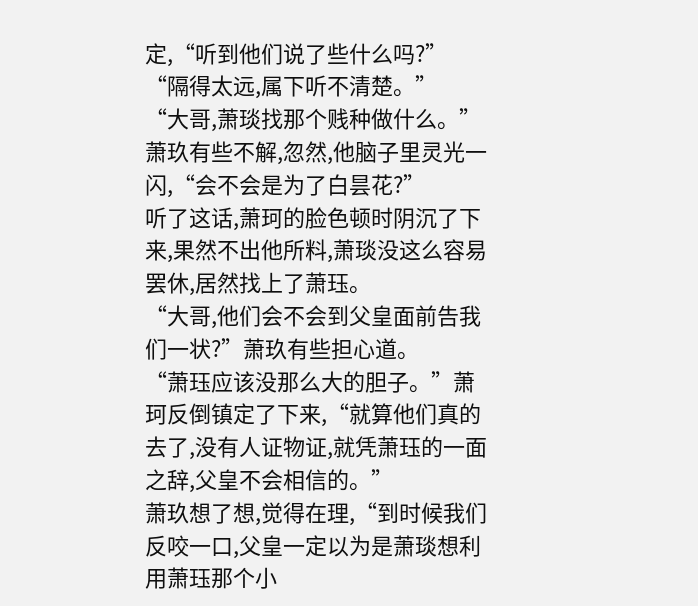定,“听到他们说了些什么吗?”
“隔得太远,属下听不清楚。”
“大哥,萧琰找那个贱种做什么。”萧玖有些不解,忽然,他脑子里灵光一闪,“会不会是为了白昙花?”
听了这话,萧珂的脸色顿时阴沉了下来,果然不出他所料,萧琰没这么容易罢休,居然找上了萧珏。
“大哥,他们会不会到父皇面前告我们一状?”萧玖有些担心道。
“萧珏应该没那么大的胆子。”萧珂反倒镇定了下来,“就算他们真的去了,没有人证物证,就凭萧珏的一面之辞,父皇不会相信的。”
萧玖想了想,觉得在理,“到时候我们反咬一口,父皇一定以为是萧琰想利用萧珏那个小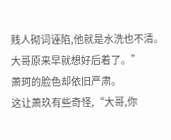贱人砌词诬陷,他就是水洗也不清。大哥原来早就想好后着了。”
萧珂的脸色却依旧严肃。
这让萧玖有些奇怪,“大哥,你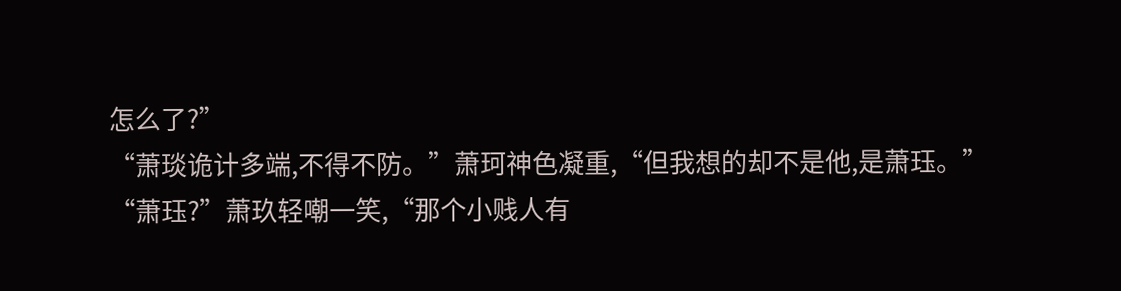怎么了?”
“萧琰诡计多端,不得不防。”萧珂神色凝重,“但我想的却不是他,是萧珏。”
“萧珏?”萧玖轻嘲一笑,“那个小贱人有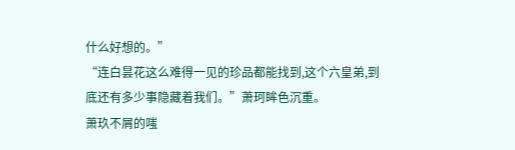什么好想的。”
“连白昙花这么难得一见的珍品都能找到,这个六皇弟,到底还有多少事隐藏着我们。”萧珂眸色沉重。
萧玖不屑的嗤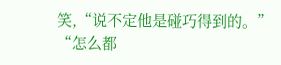笑,“说不定他是碰巧得到的。”
“怎么都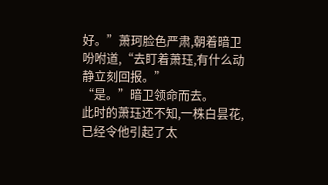好。”萧珂脸色严肃,朝着暗卫吩咐道,“去盯着萧珏,有什么动静立刻回报。”
“是。”暗卫领命而去。
此时的萧珏还不知,一株白昙花,已经令他引起了太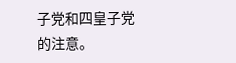子党和四皇子党的注意。